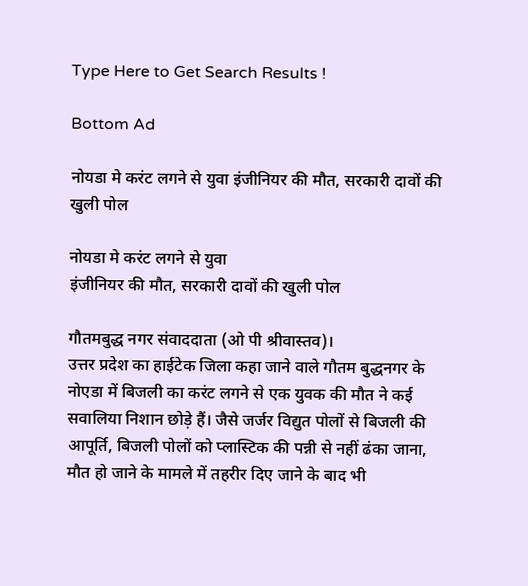Type Here to Get Search Results !

Bottom Ad

नोयडा मे करंट लगने से युवा इंजीनियर की मौत, सरकारी दावों की खुली पोल

नोयडा मे करंट लगने से युवा
इंजीनियर की मौत, सरकारी दावों की खुली पोल

गौतमबुद्ध नगर संवाददाता (ओ पी श्रीवास्तव)।
उत्तर प्रदेश का हाईटेक जिला कहा जाने वाले गौतम बुद्धनगर के नोएडा में बिजली का करंट लगने से एक युवक की मौत ने कई सवालिया निशान छोड़े हैं। जैसे जर्जर विद्युत पोलों से बिजली की आपूर्ति, बिजली पोलों को प्लास्टिक की पन्नी से नहीं ढंका जाना, मौत हो जाने के मामले में तहरीर दिए जाने के बाद भी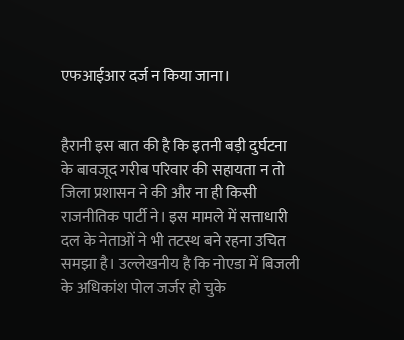एफआईआर दर्ज न किया जाना।


हैरानी इस बात की है कि इतनी बड़ी दुर्घटना के बावजूद गरीब परिवार की सहायता न तो जिला प्रशासन ने की और ना ही किसी राजनीतिक पार्टी ने। इस मामले में सत्ताधारी दल के नेताओं ने भी तटस्थ बने रहना उचित समझा है। उल्लेखनीय है कि नोएडा में बिजली के अधिकांश पोल जर्जर हो चुके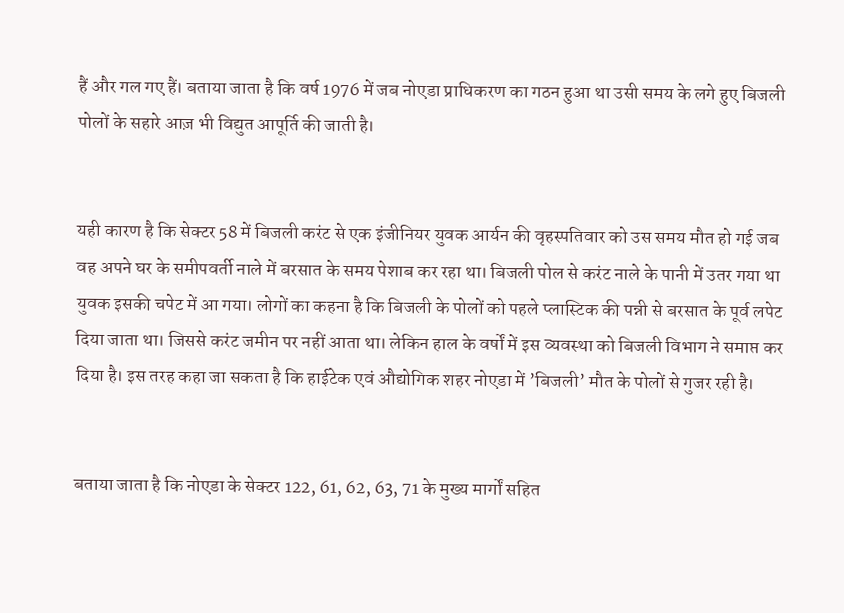हैं और गल गए हैं। बताया जाता है कि वर्ष 1976 में जब नोएडा प्राधिकरण का गठन हुआ था उसी समय के लगे हुए बिजली पोलों के सहारे आज़ भी विद्युत आपूर्ति की जाती है।


यही कारण है कि सेक्टर 58 में बिजली करंट से एक इंजीनियर युवक आर्यन की वृहस्पतिवार को उस समय मौत हो गई जब वह अपने घर के समीपवर्ती नाले में बरसात के समय पेशाब कर रहा था। बिजली पोल से करंट नाले के पानी में उतर गया था युवक इसकी चपेट में आ गया। लोगों का कहना है कि बिजली के पोलों को पहले प्लास्टिक की पन्नी से बरसात के पूर्व लपेट दिया जाता था। जिससे करंट जमीन पर नहीं आता था। लेकिन हाल के वर्षों में इस व्यवस्था को बिजली विभाग ने समाप्त कर दिया है। इस तरह कहा जा सकता है कि हाईटेक एवं औद्योगिक शहर नोएडा में ’बिजली’ मौत के पोलों से गुजर रही है।


बताया जाता है कि नोएडा के सेक्टर 122, 61, 62, 63, 71 के मुख्य मार्गों सहित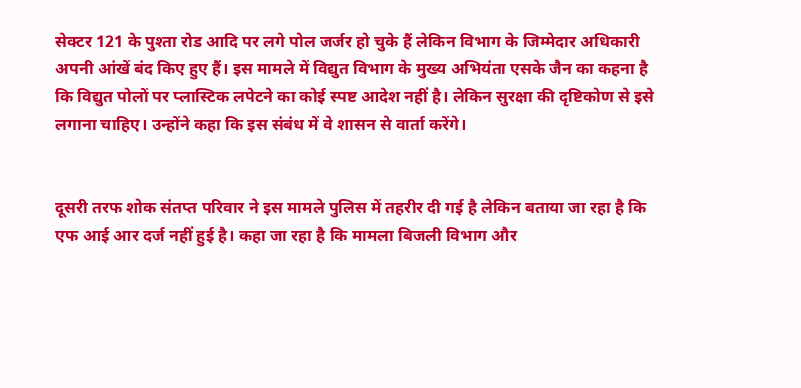सेक्टर 121 के पुश्ता रोड आदि पर लगे पोल जर्जर हो चुके हैं लेकिन विभाग के जिम्मेदार अधिकारी अपनी आंखें बंद किए हुए हैं। इस मामले में विद्युत विभाग के मुख्य अभियंता एसके जैन का कहना है कि विद्युत पोलों पर प्लास्टिक लपेटने का कोई स्पष्ट आदेश नहीं है। लेकिन सुरक्षा की दृष्टिकोण से इसे लगाना चाहिए। उन्होंने कहा कि इस संबंध में वे शासन से वार्ता करेंगे।


दूसरी तरफ शोक संतप्त परिवार ने इस मामले पुलिस में तहरीर दी गई है लेकिन बताया जा रहा है कि एफ आई आर दर्ज नहीं हुई है। कहा जा रहा है कि मामला बिजली विभाग और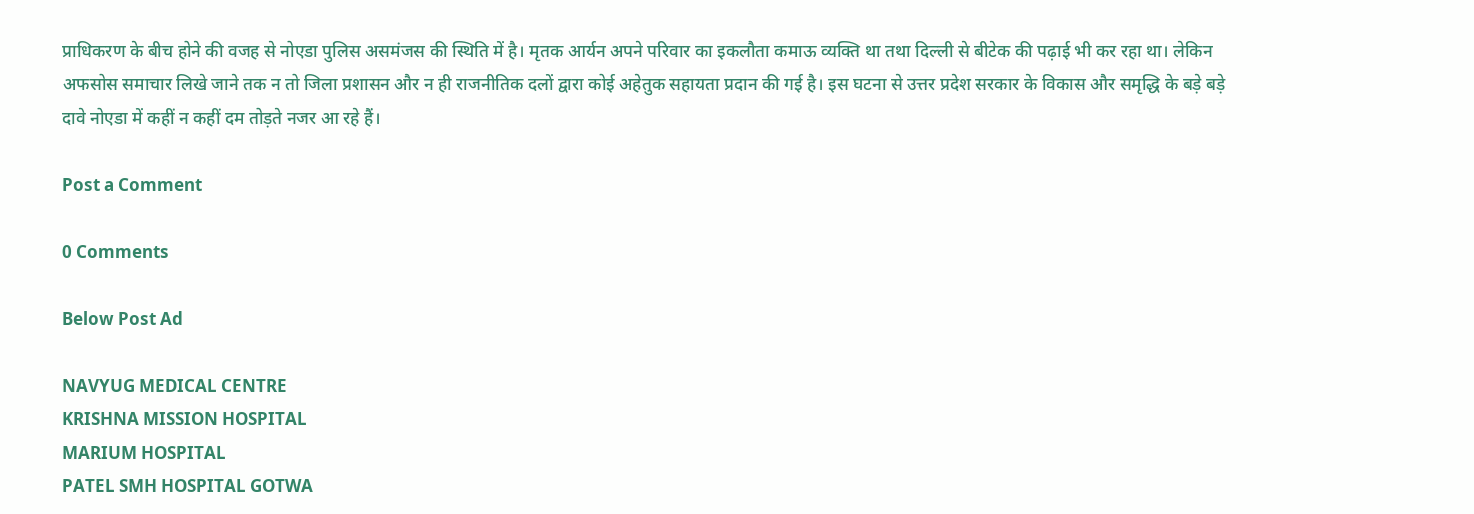प्राधिकरण के बीच होने की वजह से नोएडा पुलिस असमंजस की स्थिति में है। मृतक आर्यन अपने परिवार का इकलौता कमाऊ व्यक्ति था तथा दिल्ली से बीटेक की पढ़ाई भी कर रहा था। लेकिन अफसोस समाचार लिखे जाने तक न तो जिला प्रशासन और न ही राजनीतिक दलों द्वारा कोई अहेतुक सहायता प्रदान की गई है। इस घटना से उत्तर प्रदेश सरकार के विकास और समृद्धि के बड़े बड़े दावे नोएडा में कहीं न कहीं दम तोड़ते नजर आ रहे हैं।

Post a Comment

0 Comments

Below Post Ad

NAVYUG MEDICAL CENTRE
KRISHNA MISSION HOSPITAL
MARIUM HOSPITAL
PATEL SMH HOSPITAL GOTWA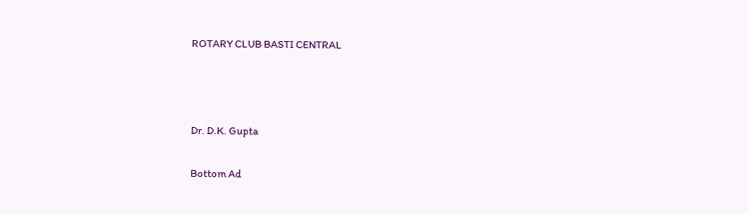ROTARY CLUB BASTI CENTRAL



Dr. D.K. Gupta

Bottom Ad